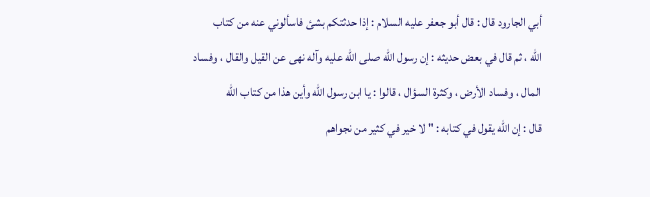أبي الجارود قال : قال أبو جعفر عليه السلام : إذا حدثتكم بشئ فاسألوني عنه من كتاب
الله ، ثم قال في بعض حديثه : إن رسول الله صلى الله عليه وآله نهى عن القيل والقال ، وفساد
المال ، وفساد الأرض ، وكثرة السؤال ، قالوا : يا ابن رسول الله وأين هذا من كتاب الله
قال : إن الله يقول في كتابه : " لا خير في كثير من نجواهم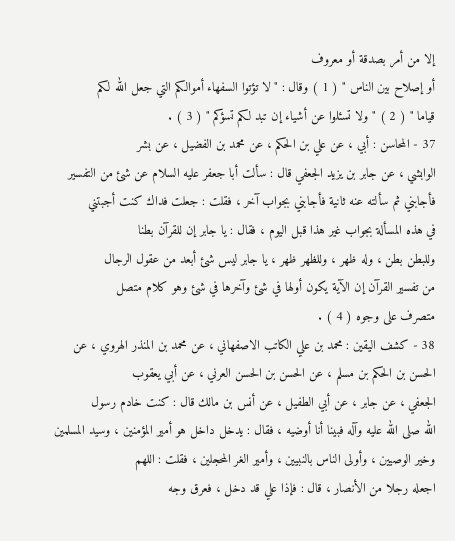إلا من أمر بصدقة أو معروف
أو إصلاح بين الناس " ( 1 ) وقال : " لا تؤتوا السفهاء أموالكم التي جعل الله لكم
قياما " ( 2 ) " ولا تسئلوا عن أشياء إن تبد لكم تسؤكم " ( 3 ) .
37 - المحاسن : أبي ، عن علي بن الحكم ، عن محمد بن الفضيل ، عن بشر
الوابشي ، عن جابر بن يزيد الجعفي قال : سألت أبا جعفر عليه السلام عن شئ من التفسير
فأجابني ثم سألته عنه ثانية فأجابني بجواب آخر ، فقلت : جعلت فداك كنت أجبتني
في هذه المسألة بجواب غير هذا قبل اليوم ، فقال : يا جابر إن للقرآن بطنا
وللبطن بطن ، وله ظهر ، وللظهر ظهر ، يا جابر ليس شئ أبعد من عقول الرجال
من تفسير القرآن إن الآية يكون أولها في شئ وآخرها في شئ وهو كلام متصل
متصرف على وجوه ( 4 ) .
38 - كشف اليقين : محمد بن علي الكاتب الاصفهاني ، عن محمد بن المنذر الهروي ، عن
الحسن بن الحكم بن مسلم ، عن الحسن بن الحسن العرني ، عن أبي يعقوب
الجعفي ، عن جابر ، عن أبي الطفيل ، عن أنس بن مالك قال : كنت خادم رسول
الله صلى الله عليه وآله فبينا أنا أوضيه ، فقال : يدخل داخل هو أمير المؤمنين ، وسيد المسلمين
وخير الوصيين ، وأولى الناس بالنبيين ، وأمير الغر المحجلين ، فقلت : اللهم
اجعله رجلا من الأنصار ، قال : فإذا علي قد دخل ، فعرق وجه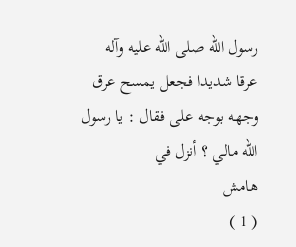رسول الله صلى الله عليه وآله
عرقا شديدا فجعل يمسح عرق وجهه بوجه على فقال : يا رسول الله مالي ؟ أنزل في
هامش
( 1 )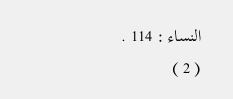النساء : 114 .
( 2 )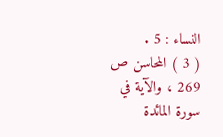النساء : 5 .
( 3 ) المحاسن ص 269 ، والآية في سورة المائدة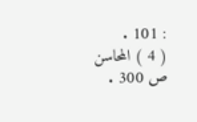: 101 .
( 4 ) المحاسن ص 300 .